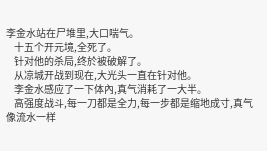李金水站在尸堆里,大口喘气。
    十五个开元境,全死了。
    针对他的杀局,终於被破解了。
    从凉城开战到现在,大光头一直在针对他。
    李金水感应了一下体內,真气消耗了一大半。
    高强度战斗,每一刀都是全力,每一步都是缩地成寸,真气像流水一样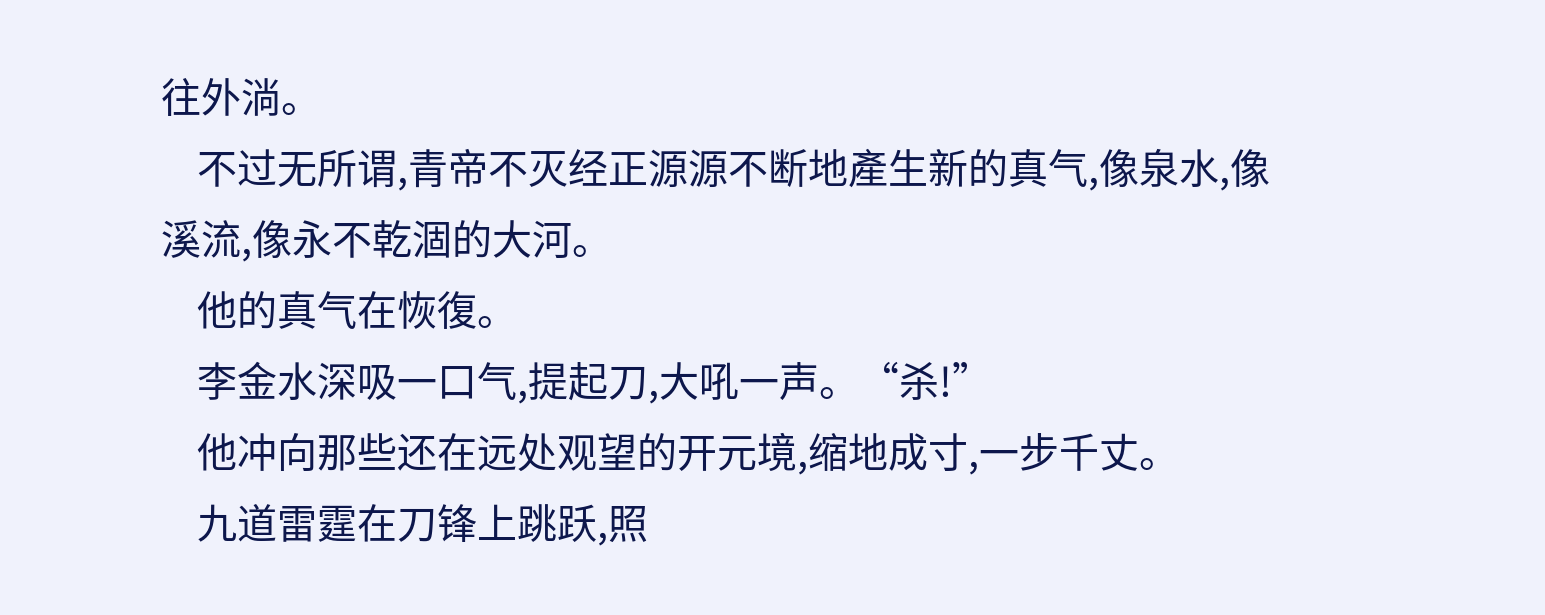往外淌。
    不过无所谓,青帝不灭经正源源不断地產生新的真气,像泉水,像溪流,像永不乾涸的大河。
    他的真气在恢復。
    李金水深吸一口气,提起刀,大吼一声。“杀!”
    他冲向那些还在远处观望的开元境,缩地成寸,一步千丈。
    九道雷霆在刀锋上跳跃,照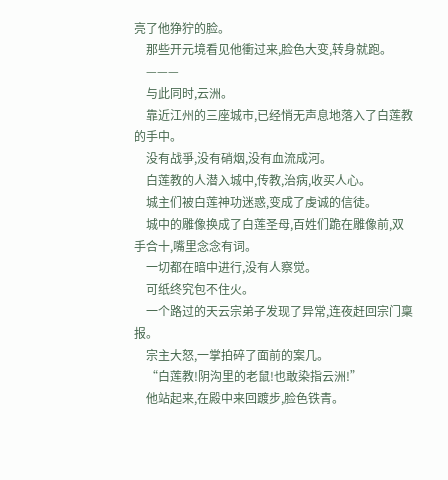亮了他狰狞的脸。
    那些开元境看见他衝过来,脸色大变,转身就跑。
    ———
    与此同时,云洲。
    靠近江州的三座城市,已经悄无声息地落入了白莲教的手中。
    没有战爭,没有硝烟,没有血流成河。
    白莲教的人潜入城中,传教,治病,收买人心。
    城主们被白莲神功迷惑,变成了虔诚的信徒。
    城中的雕像换成了白莲圣母,百姓们跪在雕像前,双手合十,嘴里念念有词。
    一切都在暗中进行,没有人察觉。
    可纸终究包不住火。
    一个路过的天云宗弟子发现了异常,连夜赶回宗门稟报。
    宗主大怒,一掌拍碎了面前的案几。
    “白莲教!阴沟里的老鼠!也敢染指云洲!”
    他站起来,在殿中来回踱步,脸色铁青。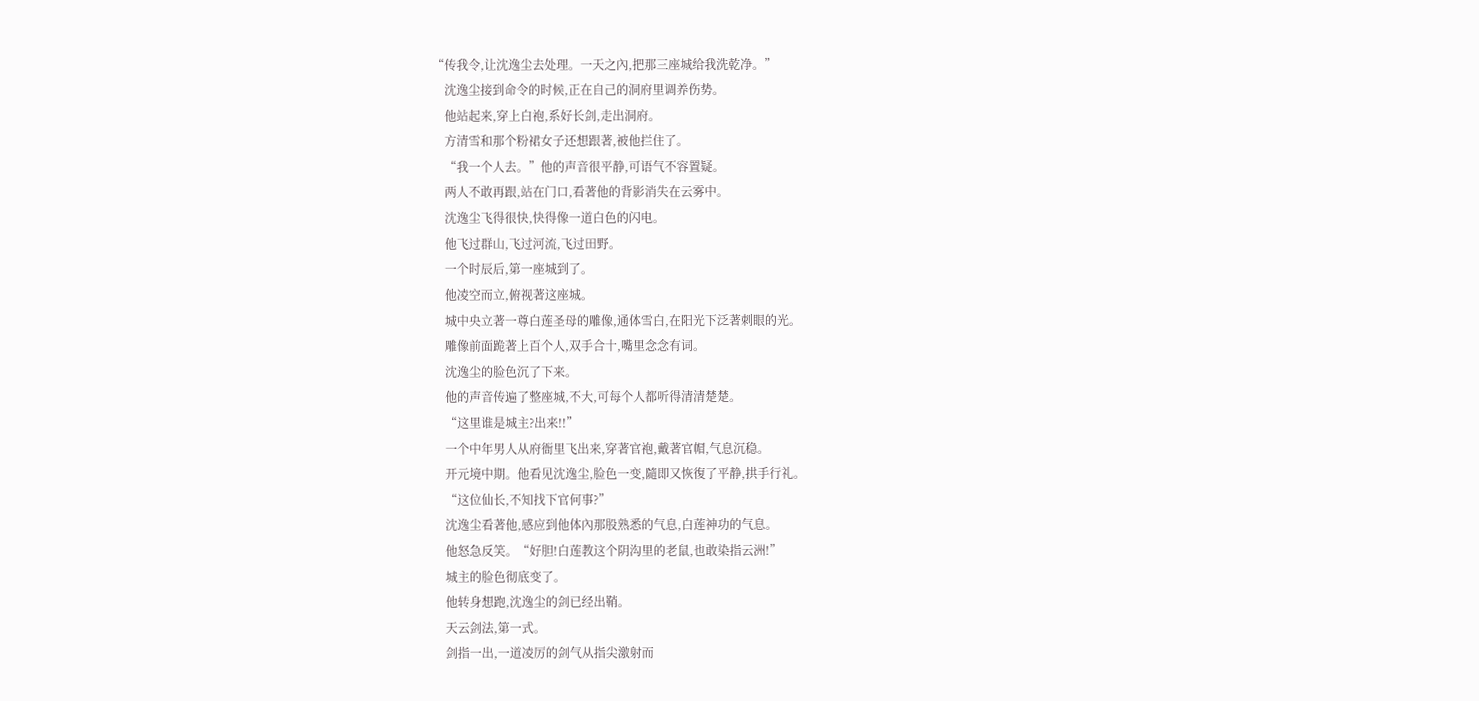“传我令,让沈逸尘去处理。一天之內,把那三座城给我洗乾净。”
    沈逸尘接到命令的时候,正在自己的洞府里调养伤势。
    他站起来,穿上白袍,系好长剑,走出洞府。
    方清雪和那个粉裙女子还想跟著,被他拦住了。
    “我一个人去。”他的声音很平静,可语气不容置疑。
    两人不敢再跟,站在门口,看著他的背影消失在云雾中。
    沈逸尘飞得很快,快得像一道白色的闪电。
    他飞过群山,飞过河流,飞过田野。
    一个时辰后,第一座城到了。
    他凌空而立,俯视著这座城。
    城中央立著一尊白莲圣母的雕像,通体雪白,在阳光下泛著刺眼的光。
    雕像前面跪著上百个人,双手合十,嘴里念念有词。
    沈逸尘的脸色沉了下来。
    他的声音传遍了整座城,不大,可每个人都听得清清楚楚。
    “这里谁是城主?出来!!”
    一个中年男人从府衙里飞出来,穿著官袍,戴著官帽,气息沉稳。
    开元境中期。他看见沈逸尘,脸色一变,隨即又恢復了平静,拱手行礼。
    “这位仙长,不知找下官何事?”
    沈逸尘看著他,感应到他体內那股熟悉的气息,白莲神功的气息。
    他怒急反笑。“好胆!白莲教这个阴沟里的老鼠,也敢染指云洲!”
    城主的脸色彻底变了。
    他转身想跑,沈逸尘的剑已经出鞘。
    天云剑法,第一式。
    剑指一出,一道凌厉的剑气从指尖激射而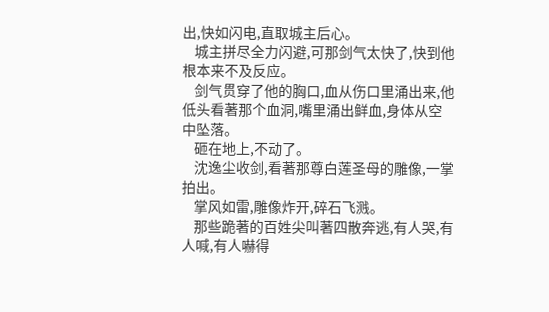出,快如闪电,直取城主后心。
    城主拼尽全力闪避,可那剑气太快了,快到他根本来不及反应。
    剑气贯穿了他的胸口,血从伤口里涌出来,他低头看著那个血洞,嘴里涌出鲜血,身体从空中坠落。
    砸在地上,不动了。
    沈逸尘收剑,看著那尊白莲圣母的雕像,一掌拍出。
    掌风如雷,雕像炸开,碎石飞溅。
    那些跪著的百姓尖叫著四散奔逃,有人哭,有人喊,有人嚇得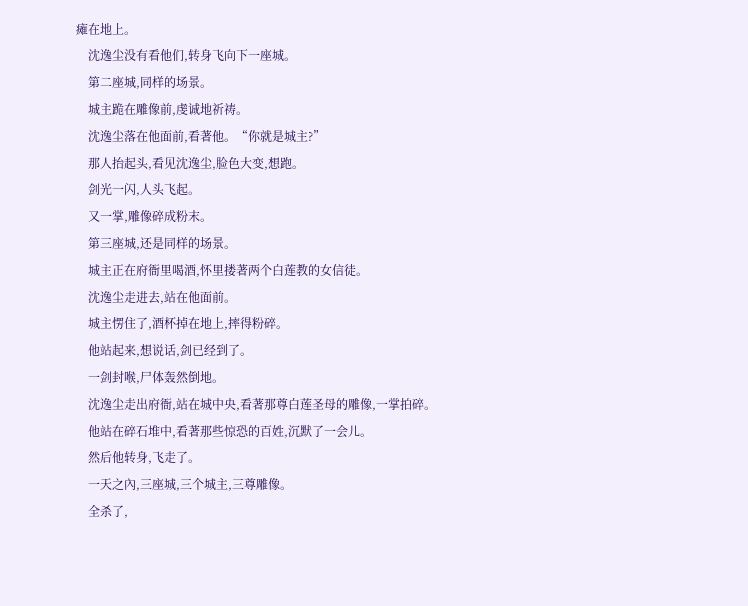瘫在地上。
    沈逸尘没有看他们,转身飞向下一座城。
    第二座城,同样的场景。
    城主跪在雕像前,虔诚地祈祷。
    沈逸尘落在他面前,看著他。“你就是城主?”
    那人抬起头,看见沈逸尘,脸色大变,想跑。
    剑光一闪,人头飞起。
    又一掌,雕像碎成粉末。
    第三座城,还是同样的场景。
    城主正在府衙里喝酒,怀里搂著两个白莲教的女信徒。
    沈逸尘走进去,站在他面前。
    城主愣住了,酒杯掉在地上,摔得粉碎。
    他站起来,想说话,剑已经到了。
    一剑封喉,尸体轰然倒地。
    沈逸尘走出府衙,站在城中央,看著那尊白莲圣母的雕像,一掌拍碎。
    他站在碎石堆中,看著那些惊恐的百姓,沉默了一会儿。
    然后他转身,飞走了。
    一天之內,三座城,三个城主,三尊雕像。
    全杀了,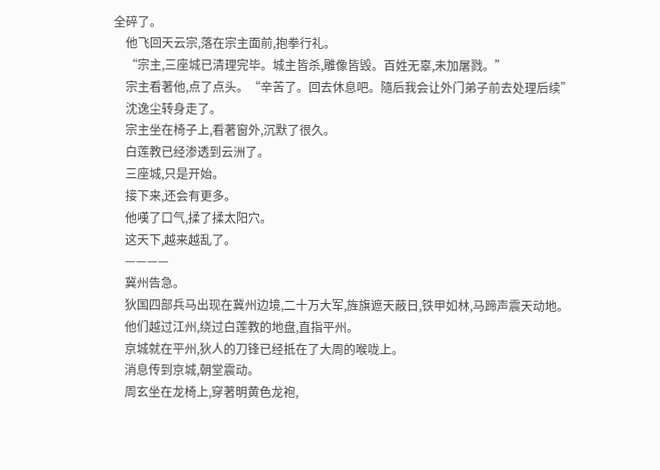全碎了。
    他飞回天云宗,落在宗主面前,抱拳行礼。
    “宗主,三座城已清理完毕。城主皆杀,雕像皆毁。百姓无辜,未加屠戮。”
    宗主看著他,点了点头。“辛苦了。回去休息吧。隨后我会让外门弟子前去处理后续”
    沈逸尘转身走了。
    宗主坐在椅子上,看著窗外,沉默了很久。
    白莲教已经渗透到云洲了。
    三座城,只是开始。
    接下来,还会有更多。
    他嘆了口气,揉了揉太阳穴。
    这天下,越来越乱了。
    ————
    冀州告急。
    狄国四部兵马出现在冀州边境,二十万大军,旌旗遮天蔽日,铁甲如林,马蹄声震天动地。
    他们越过江州,绕过白莲教的地盘,直指平州。
    京城就在平州,狄人的刀锋已经抵在了大周的喉咙上。
    消息传到京城,朝堂震动。
    周玄坐在龙椅上,穿著明黄色龙袍,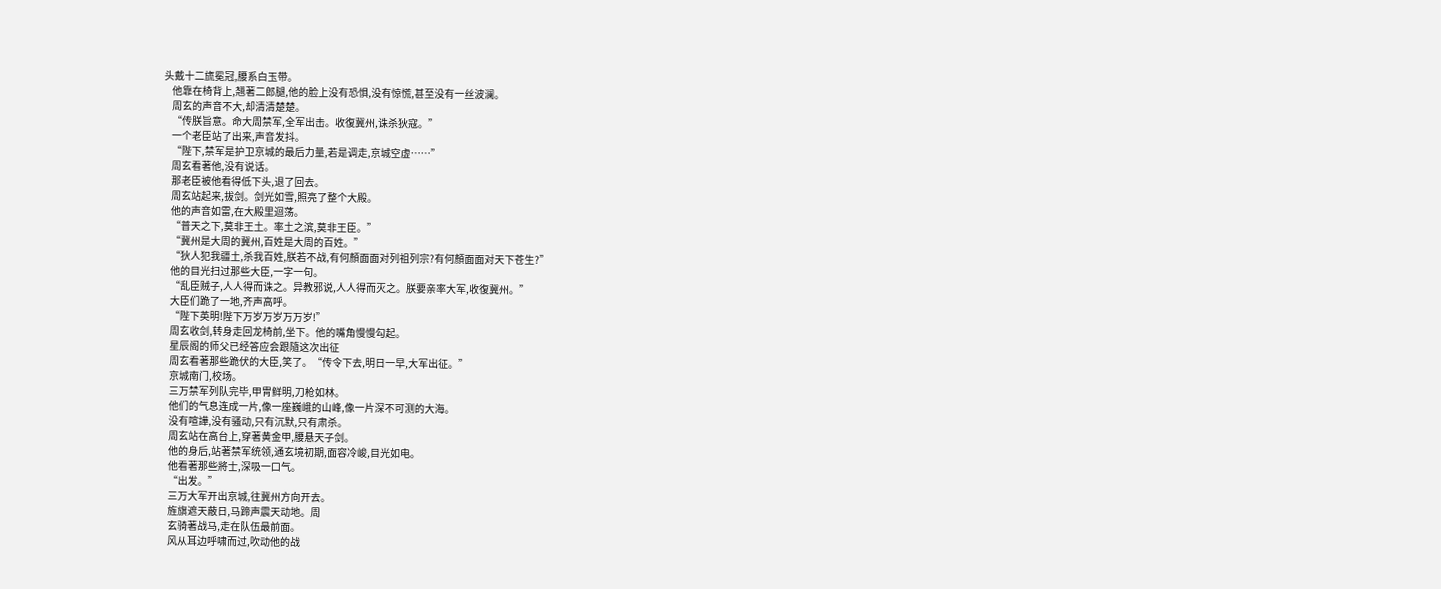头戴十二旒冕冠,腰系白玉带。
    他靠在椅背上,翘著二郎腿,他的脸上没有恐惧,没有惊慌,甚至没有一丝波澜。
    周玄的声音不大,却清清楚楚。
    “传朕旨意。命大周禁军,全军出击。收復冀州,诛杀狄寇。”
    一个老臣站了出来,声音发抖。
    “陛下,禁军是护卫京城的最后力量,若是调走,京城空虚……”
    周玄看著他,没有说话。
    那老臣被他看得低下头,退了回去。
    周玄站起来,拔剑。剑光如雪,照亮了整个大殿。
    他的声音如雷,在大殿里迴荡。
    “普天之下,莫非王土。率土之滨,莫非王臣。”
    “冀州是大周的冀州,百姓是大周的百姓。”
    “狄人犯我疆土,杀我百姓,朕若不战,有何顏面面对列祖列宗?有何顏面面对天下苍生?”
    他的目光扫过那些大臣,一字一句。
    “乱臣贼子,人人得而诛之。异教邪说,人人得而灭之。朕要亲率大军,收復冀州。”
    大臣们跪了一地,齐声高呼。
    “陛下英明!陛下万岁万岁万万岁!”
    周玄收剑,转身走回龙椅前,坐下。他的嘴角慢慢勾起。
    星辰阁的师父已经答应会跟隨这次出征
    周玄看著那些跪伏的大臣,笑了。“传令下去,明日一早,大军出征。”
    京城南门,校场。
    三万禁军列队完毕,甲冑鲜明,刀枪如林。
    他们的气息连成一片,像一座巍峨的山峰,像一片深不可测的大海。
    没有喧譁,没有骚动,只有沉默,只有肃杀。
    周玄站在高台上,穿著黄金甲,腰悬天子剑。
    他的身后,站著禁军统领,通玄境初期,面容冷峻,目光如电。
    他看著那些將士,深吸一口气。
    “出发。”
    三万大军开出京城,往冀州方向开去。
    旌旗遮天蔽日,马蹄声震天动地。周
    玄骑著战马,走在队伍最前面。
    风从耳边呼啸而过,吹动他的战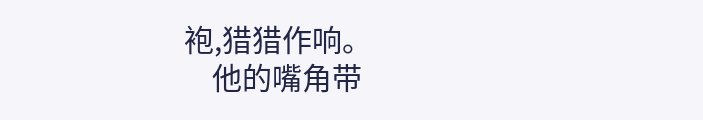袍,猎猎作响。
    他的嘴角带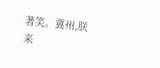著笑。冀州,朕来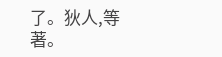了。狄人,等著。